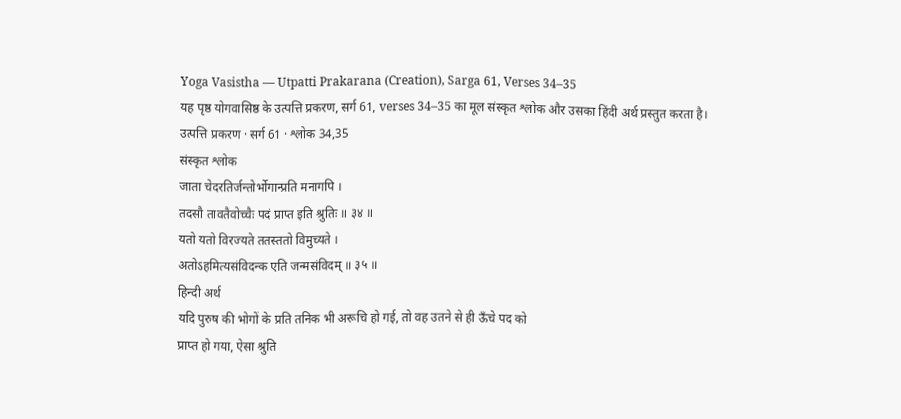Yoga Vasistha — Utpatti Prakarana (Creation), Sarga 61, Verses 34–35
यह पृष्ठ योगवासिष्ठ के उत्पत्ति प्रकरण, सर्ग 61, verses 34–35 का मूल संस्कृत श्लोक और उसका हिंदी अर्थ प्रस्तुत करता है।
उत्पत्ति प्रकरण · सर्ग 61 · श्लोक 34,35
संस्कृत श्लोक
जाता चेदरतिर्जन्तोर्भोगान्प्रति मनागपि ।
तदसौ तावतैवोच्चैः पदं प्राप्त इति श्रुतिः ॥ ३४ ॥
यतो यतो विरज्यते ततस्ततो विमुच्यते ।
अतोऽहमित्यसंविदन्क एति जन्मसंविदम् ॥ ३५ ॥
हिन्दी अर्थ
यदि पुरुष की भोगों के प्रति तनिक भी अरूचि हो गई, तो वह उतने से ही ऊँचे पद को
प्राप्त हो गया, ऐसा श्रुति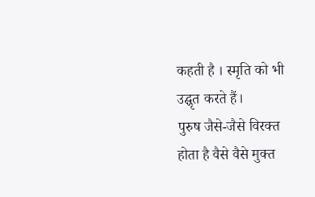कहती है । स्मृति को भी उद्घृत करते हैं।
पुरुष जैसे-जैसे विरक्त होता है वैसे वैसे मुक्त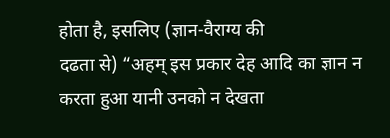होता है, इसलिए (ज्ञान-वैराग्य की
दढता से) “अहम् इस प्रकार देह आदि का ज्ञान न करता हुआ यानी उनको न देखता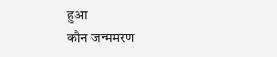हुआ
कौन जन्ममरण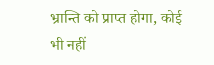भ्रान्ति को प्राप्त होगा, कोई भी नहीं